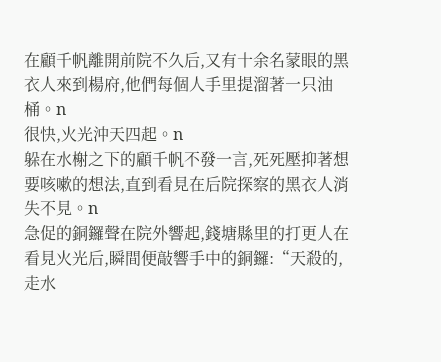在顧千帆離開前院不久后,又有十余名蒙眼的黑衣人來到楊府,他們每個人手里提溜著一只油桶。n
很快,火光沖天四起。n
躲在水榭之下的顧千帆不發一言,死死壓抑著想要咳嗽的想法,直到看見在后院探察的黑衣人消失不見。n
急促的銅鑼聲在院外響起,錢塘縣里的打更人在看見火光后,瞬間便敲響手中的銅鑼:“天殺的,走水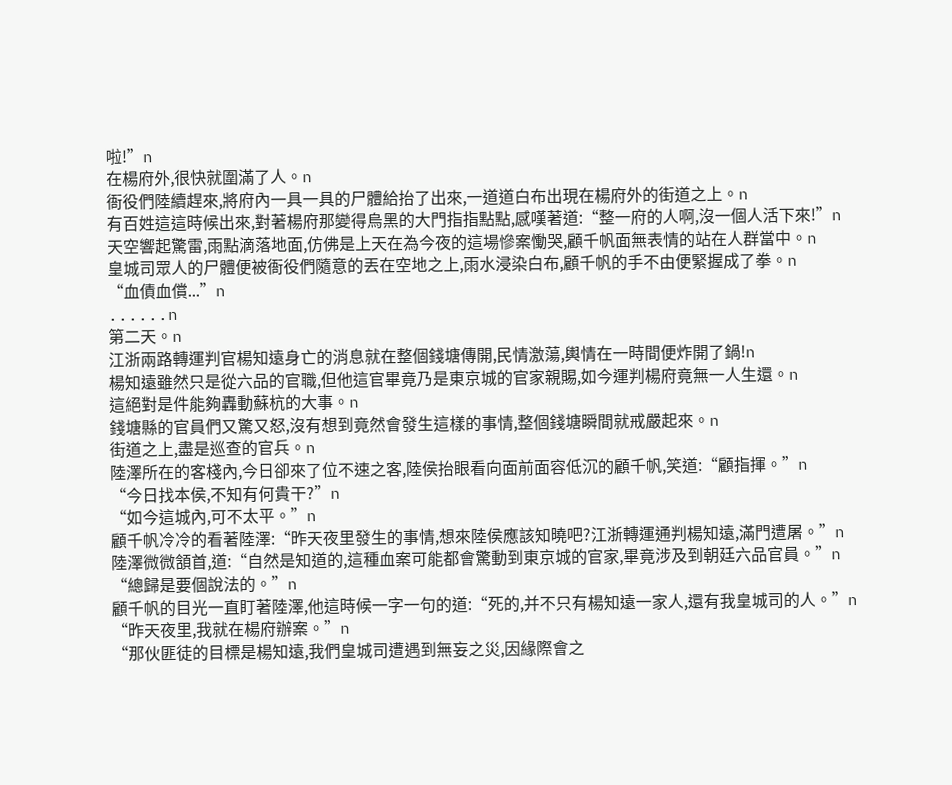啦!”n
在楊府外,很快就圍滿了人。n
衙役們陸續趕來,將府內一具一具的尸體給抬了出來,一道道白布出現在楊府外的街道之上。n
有百姓這這時候出來,對著楊府那變得烏黑的大門指指點點,感嘆著道:“整一府的人啊,沒一個人活下來!”n
天空響起驚雷,雨點滴落地面,仿佛是上天在為今夜的這場慘案慟哭,顧千帆面無表情的站在人群當中。n
皇城司眾人的尸體便被衙役們隨意的丟在空地之上,雨水浸染白布,顧千帆的手不由便緊握成了拳。n
“血債血償...”n
......n
第二天。n
江浙兩路轉運判官楊知遠身亡的消息就在整個錢塘傳開,民情激蕩,輿情在一時間便炸開了鍋!n
楊知遠雖然只是從六品的官職,但他這官畢竟乃是東京城的官家親賜,如今運判楊府竟無一人生還。n
這絕對是件能夠轟動蘇杭的大事。n
錢塘縣的官員們又驚又怒,沒有想到竟然會發生這樣的事情,整個錢塘瞬間就戒嚴起來。n
街道之上,盡是巡查的官兵。n
陸澤所在的客棧內,今日卻來了位不速之客,陸侯抬眼看向面前面容低沉的顧千帆,笑道:“顧指揮。”n
“今日找本侯,不知有何貴干?”n
“如今這城內,可不太平。”n
顧千帆冷冷的看著陸澤:“昨天夜里發生的事情,想來陸侯應該知曉吧?江浙轉運通判楊知遠,滿門遭屠。”n
陸澤微微頷首,道:“自然是知道的,這種血案可能都會驚動到東京城的官家,畢竟涉及到朝廷六品官員。”n
“總歸是要個說法的。”n
顧千帆的目光一直盯著陸澤,他這時候一字一句的道:“死的,并不只有楊知遠一家人,還有我皇城司的人。”n
“昨天夜里,我就在楊府辦案。”n
“那伙匪徒的目標是楊知遠,我們皇城司遭遇到無妄之災,因緣際會之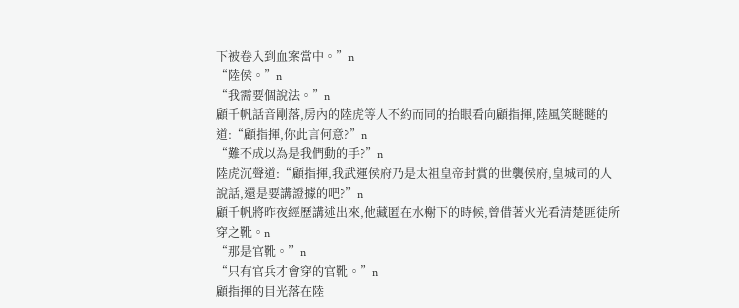下被卷入到血案當中。”n
“陸侯。”n
“我需要個說法。”n
顧千帆話音剛落,房內的陸虎等人不約而同的抬眼看向顧指揮,陸風笑瞇瞇的道:“顧指揮,你此言何意?”n
“難不成以為是我們動的手?”n
陸虎沉聲道:“顧指揮,我武運侯府乃是太祖皇帝封賞的世襲侯府,皇城司的人說話,還是要講證據的吧?”n
顧千帆將昨夜經歷講述出來,他藏匿在水榭下的時候,曾借著火光看清楚匪徒所穿之靴。n
“那是官靴。”n
“只有官兵才會穿的官靴。”n
顧指揮的目光落在陸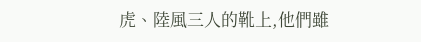虎、陸風三人的靴上,他們雖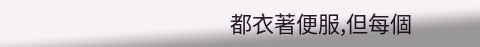都衣著便服,但每個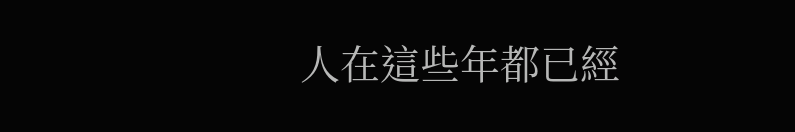人在這些年都已經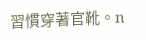習慣穿著官靴。n